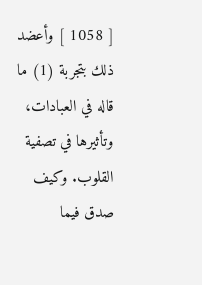[ 1058 ] وأعضد ذلك بتجربة (1) ما قاله في العبادات، وتأثيرها في تصفية القلوب. وكيف صدق فيما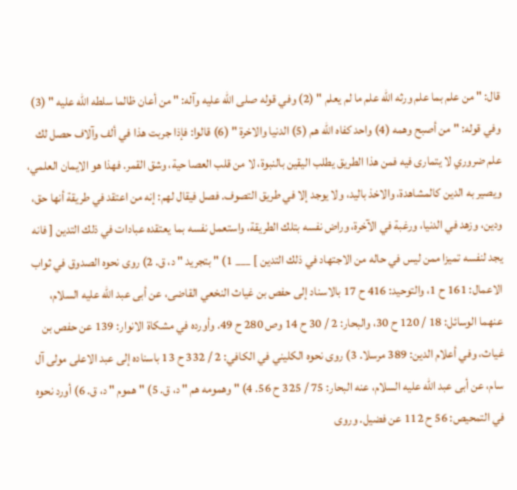قال: " من علم بما علم ورثه الله علم ما لم يعلم " (2) وفي قوله صلى الله عليه وآله: " من أعان ظالما سلطه الله عليه " (3) وفي قوله: " من أصبح وهمه (4) واحد كفاه الله هم (5) الدنيا والاخرة " (6) قالوا: فإذا جربت هذا في ألف وآلاف حصل لك علم ضروري لا يتمارى فيه فمن هذا الطريق يطلب اليقين بالنبوة، لا من قلب العصا حية، وشق القمر. فهذا هو الايمان العلمي، ويصير به الدين كالمشاهدة، والاخذ باليد، ولا يوجد إلا في طريق التصوف. فصل فيقال لهم: إنه من اعتقد في طريقة أنها حق، ودين، وزهد في الدنيا، ورغبة في الآخرة، وراض نفسه بتلك الطريقة، واستعمل نفسه بما يعتقده عبادات في ذلك التدين [ فانه يجد لنفسه تميزا ممن ليس في حاله من الاجتهاد في ذلك التدين ] ___ 1) " بتجريد " د، ق. 2) روى نحوه الصدوق في ثواب الاعمال: 161 ح 1، والتوحيد: 416 ح 17 بالاسناد إلى حفص بن غياث النخعي القاضى، عن أبى عبد الله عليه السلام، عنهما الوسائل: 18 / 120 ح 30، والبحار: 2 / 30 ح 14 وص 280 ح 49. وأورده في مشكاة الانوار: 139 عن حفص بن غياث، وفي أعلام الدين: 389 مرسلا. 3) روى نحوه الكليني في الكافي: 2 / 332 ح 13 باسناده إلى عبد الاعلى مولى آل سام، عن أبى عبد الله عليه السلام، عنه البحار: 75 / 325 ح 56. 4) " وهمومه هم " د، ق. 5) " هموم " د، ق. 6) أورد نحوه في التمحيص: 56 ح 112 عن فضيل. وروى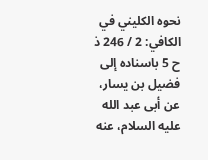نحوه الكليني في الكافي: 2 / 246 ذ ح 5 باسناده إلى فضيل بن يسار، عن أبى عبد الله عليه السلام، عنه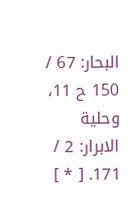البحار: 67 / 150 ح 11، وحلية الابرار: 2 / 171. [ * ]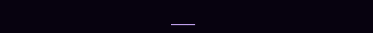___